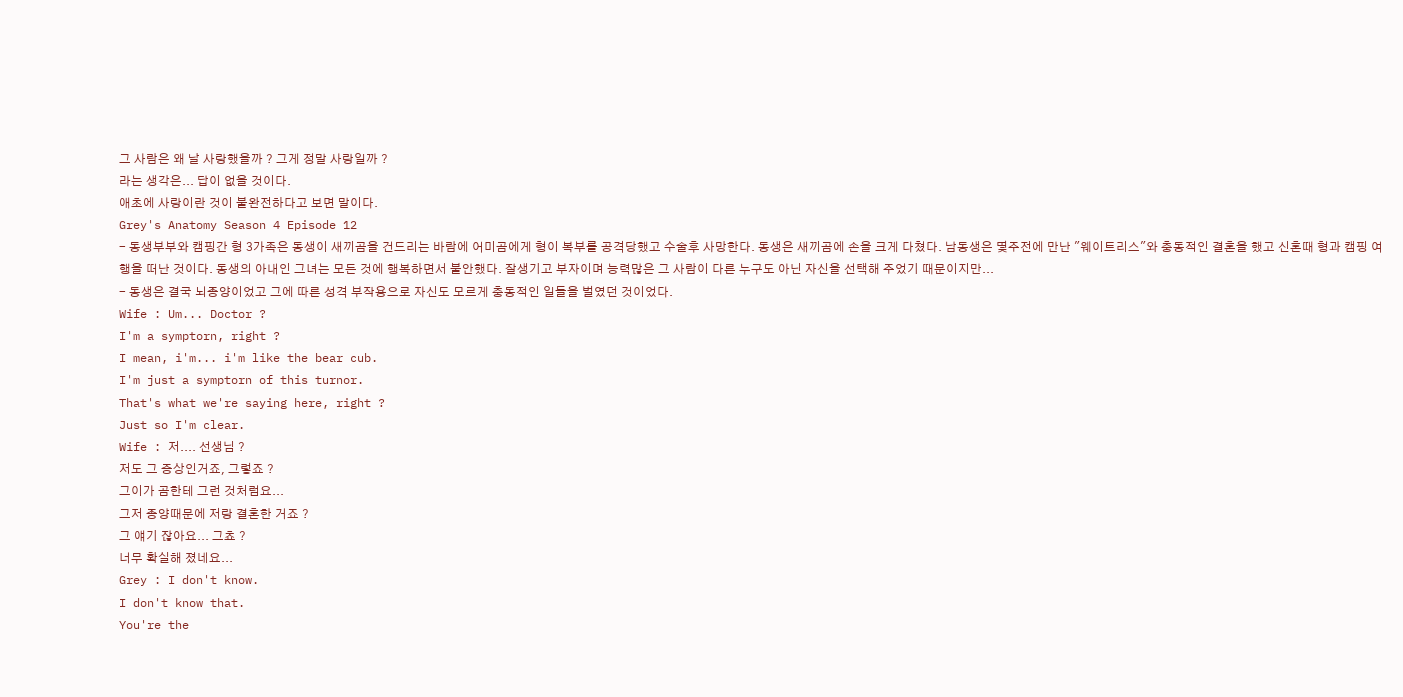그 사람은 왜 날 사랑했을까 ? 그게 정말 사랑일까 ?
라는 생각은... 답이 없을 것이다.
애초에 사랑이란 것이 불완전하다고 보면 말이다.
Grey's Anatomy Season 4 Episode 12
- 동생부부와 캠핑간 형 3가족은 동생이 새끼곰을 건드리는 바람에 어미곰에게 형이 복부를 공격당했고 수술후 사망한다. 동생은 새끼곰에 손을 크게 다쳤다. 남동생은 몇주전에 만난 "웨이트리스"와 충동적인 결혼을 했고 신혼때 형과 캠핑 여행을 떠난 것이다. 동생의 아내인 그녀는 모든 것에 행복하면서 불안했다. 잘생기고 부자이며 능력많은 그 사람이 다른 누구도 아닌 자신을 선택해 주었기 때문이지만...
- 동생은 결국 뇌종양이었고 그에 따른 성격 부작용으로 자신도 모르게 충동적인 일들을 벌였던 것이었다.
Wife : Um... Doctor ?
I'm a symptorn, right ?
I mean, i'm... i'm like the bear cub.
I'm just a symptorn of this turnor.
That's what we're saying here, right ?
Just so I'm clear.
Wife : 저.... 선생님 ?
저도 그 증상인거죠, 그렇죠 ?
그이가 곰한테 그런 것처럼요...
그저 종양때문에 저랑 결혼한 거죠 ?
그 얘기 잖아요... 그쵸 ?
너무 확실해 졌네요...
Grey : I don't know.
I don't know that.
You're the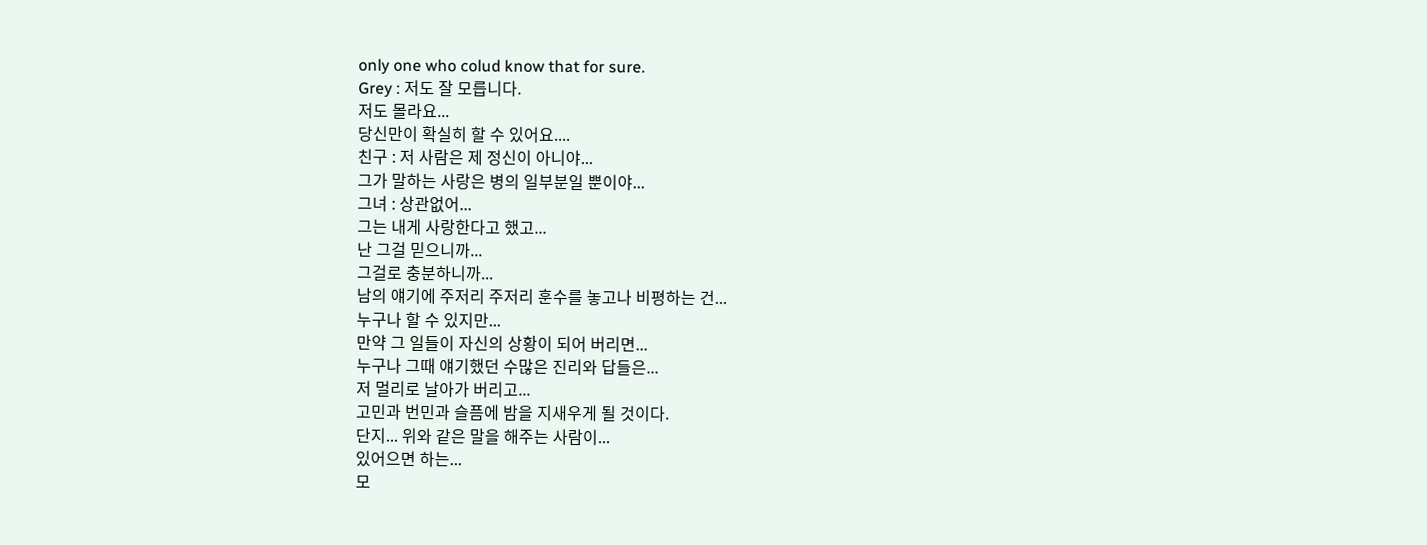only one who colud know that for sure.
Grey : 저도 잘 모릅니다.
저도 몰라요...
당신만이 확실히 할 수 있어요....
친구 : 저 사람은 제 정신이 아니야...
그가 말하는 사랑은 병의 일부분일 뿐이야...
그녀 : 상관없어...
그는 내게 사랑한다고 했고...
난 그걸 믿으니까...
그걸로 충분하니까...
남의 얘기에 주저리 주저리 훈수를 놓고나 비평하는 건...
누구나 할 수 있지만...
만약 그 일들이 자신의 상황이 되어 버리면...
누구나 그때 얘기했던 수많은 진리와 답들은...
저 멀리로 날아가 버리고...
고민과 번민과 슬픔에 밤을 지새우게 될 것이다.
단지... 위와 같은 말을 해주는 사람이...
있어으면 하는...
모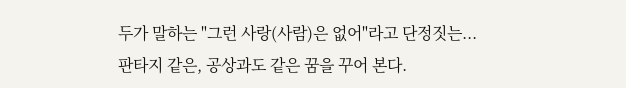두가 말하는 "그런 사랑(사람)은 없어"라고 단정짓는...
판타지 같은, 공상과도 같은 꿈을 꾸어 본다.